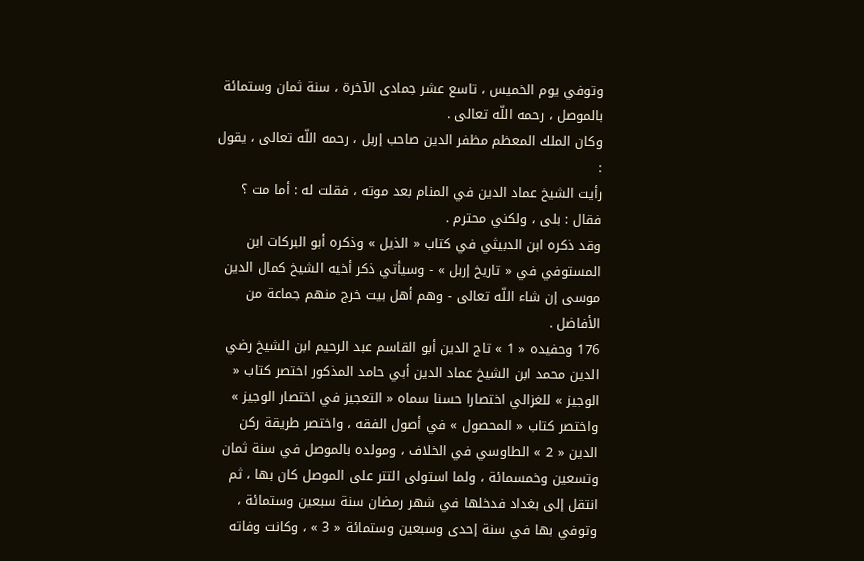وتوفي يوم الخميس ، تاسع عشر جمادى الآخرة ، سنة ثمان وستمائة بالموصل ، رحمه اللّه تعالى .
وكان الملك المعظم مظفر الدين صاحب إربل ، رحمه اللّه تعالى ، يقول :
رأيت الشيخ عماد الدين في المنام بعد موته ، فقلت له : أما مت ؟ فقال : بلى ، ولكني محترم .
وقد ذكره ابن الدبيثي في كتاب « الذيل » وذكره أبو البركات ابن المستوفي في « تاريخ إربل » - وسيأتي ذكر أخيه الشيخ كمال الدين موسى إن شاء اللّه تعالى - وهم أهل بيت خرج منهم جماعة من الأفاضل .
176 وحفيده « 1 » تاج الدين أبو القاسم عبد الرحيم ابن الشيخ رضي الدين محمد ابن الشيخ عماد الدين أبي حامد المذكور اختصر كتاب « الوجيز » للغزالي اختصارا حسنا سماه « التعجيز في اختصار الوجيز » واختصر كتاب « المحصول » في أصول الفقه ، واختصر طريقة ركن الدين « 2 » الطاوسي في الخلاف ، ومولده بالموصل في سنة ثمان وتسعين وخمسمائة ، ولما استولى التتر على الموصل كان بها ، ثم انتقل إلى بغداد فدخلها في شهر رمضان سنة سبعين وستمائة ، وتوفي بها في سنة إحدى وسبعين وستمائة « 3 » ، وكانت وفاته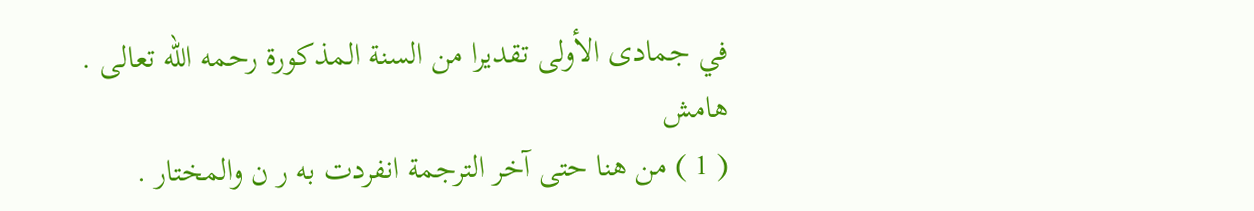في جمادى الأولى تقديرا من السنة المذكورة رحمه اللّه تعالى .
هامش
( 1 ) من هنا حتى آخر الترجمة انفردت به ر ن والمختار .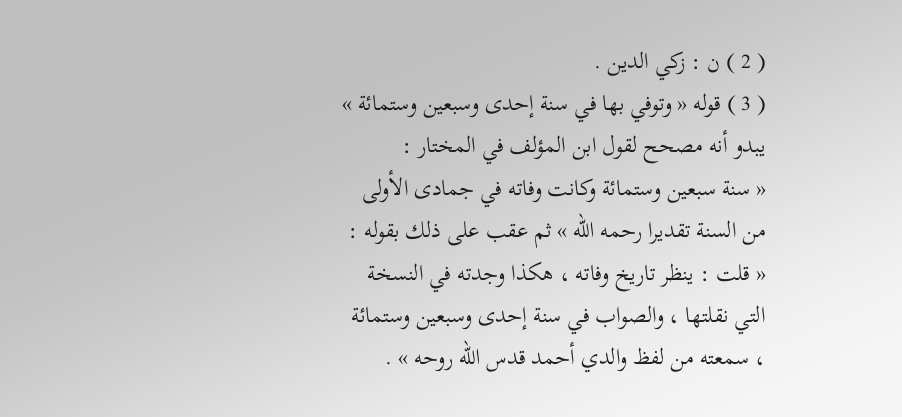( 2 ) ن : زكي الدين .
( 3 ) قوله « وتوفي بها في سنة إحدى وسبعين وستمائة » يبدو أنه مصحح لقول ابن المؤلف في المختار :
« سنة سبعين وستمائة وكانت وفاته في جمادى الأولى من السنة تقديرا رحمه اللّه » ثم عقب على ذلك بقوله : « قلت : ينظر تاريخ وفاته ، هكذا وجدته في النسخة التي نقلتها ، والصواب في سنة إحدى وسبعين وستمائة ، سمعته من لفظ والدي أحمد قدس اللّه روحه » .